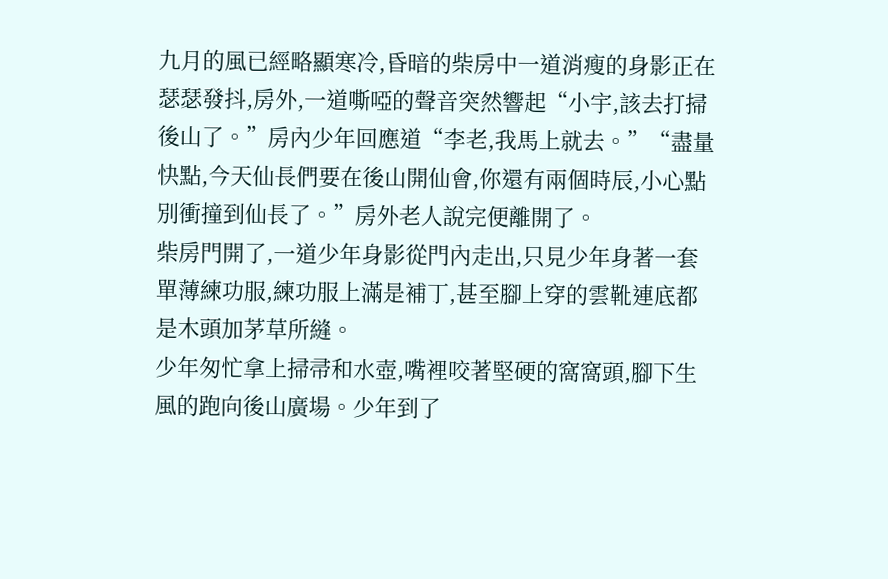九月的風已經略顯寒冷,昏暗的柴房中一道消瘦的身影正在瑟瑟發抖,房外,一道嘶啞的聲音突然響起“小宇,該去打掃後山了。”房內少年回應道“李老,我馬上就去。”“盡量快點,今天仙長們要在後山開仙會,你還有兩個時辰,小心點別衝撞到仙長了。”房外老人說完便離開了。
柴房門開了,一道少年身影從門內走出,只見少年身著一套單薄練功服,練功服上滿是補丁,甚至腳上穿的雲靴連底都是木頭加茅草所縫。
少年匆忙拿上掃帚和水壺,嘴裡咬著堅硬的窩窩頭,腳下生風的跑向後山廣場。少年到了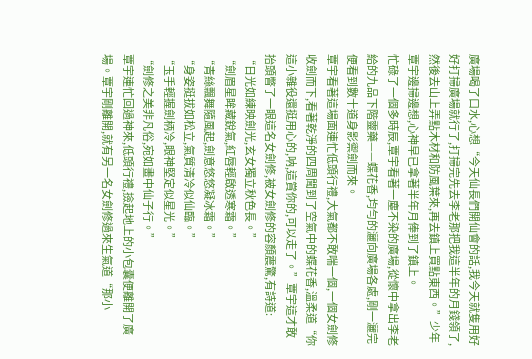廣場喝了口水,心想“今天仙長們開仙會的話,我今天就隻用好好打掃廣場就行了,打掃完先去李老那把我這半年的月錢領了,然後去山上弄點木材和防風葉來,再去鎮上買點東西。”少年覃宇邊掃邊想,心神早已拿著半年月俸到了鎮上。
忙碌了一個多時辰,覃宇看著一塵不染的廣場,從懷中拿出李老給的九品下階靈藥——蝶花香,均勻的灑向廣場各處,剛一灑完便看到數十道身影禦劍而來。
覃宇看著這場面連忙低頭行禮,大氣都不敢喘一個,一個女劍修收劍而下,看著乾淨的四周聞到了空氣中的蝶花香,溫柔道“你這小雜役還挺用心的,呐,這賞你的,可以走了。”覃宇這才敢抬頭瞥了一眼這名女劍修,被女劍修的容顏震驚,有詩道:
“日光如練映劍光,玄女獨立秋色長。”
“劍眉星眸藏銳氣,紅唇輕啟透寒霜。”
“青絲飄舞隨風起,劍意悠悠凝冰霜。”
“身姿挺拔如松立,氣質清冷似仙臨。”
“玉手輕握劍柄冷,眼神堅定似星光。”
“劍修之美非凡俗,宛如畫中仙子行。”
覃宇連忙回過神來,低頭行禮,撿起地上的小包囊便離開了廣場。覃宇剛離開,就有另一名女劍修過來生氣道“那小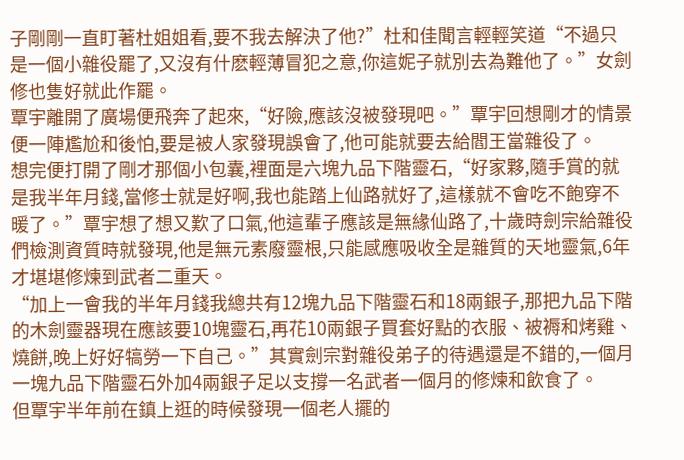子剛剛一直盯著杜姐姐看,要不我去解決了他?”杜和佳聞言輕輕笑道“不過只是一個小雜役罷了,又沒有什麽輕薄冒犯之意,你這妮子就別去為難他了。”女劍修也隻好就此作罷。
覃宇離開了廣場便飛奔了起來,“好險,應該沒被發現吧。”覃宇回想剛才的情景便一陣尷尬和後怕,要是被人家發現誤會了,他可能就要去給閻王當雜役了。
想完便打開了剛才那個小包囊,裡面是六塊九品下階靈石,“好家夥,隨手賞的就是我半年月錢,當修士就是好啊,我也能踏上仙路就好了,這樣就不會吃不飽穿不暖了。”覃宇想了想又歎了口氣,他這輩子應該是無緣仙路了,十歲時劍宗給雜役們檢測資質時就發現,他是無元素廢靈根,只能感應吸收全是雜質的天地靈氣,6年才堪堪修煉到武者二重天。
“加上一會我的半年月錢我總共有12塊九品下階靈石和18兩銀子,那把九品下階的木劍靈器現在應該要10塊靈石,再花10兩銀子買套好點的衣服、被褥和烤雞、燒餅,晚上好好犒勞一下自己。”其實劍宗對雜役弟子的待遇還是不錯的,一個月一塊九品下階靈石外加4兩銀子足以支撐一名武者一個月的修煉和飲食了。
但覃宇半年前在鎮上逛的時候發現一個老人擺的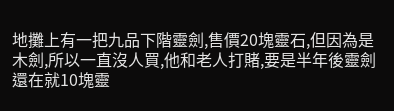地攤上有一把九品下階靈劍,售價20塊靈石,但因為是木劍,所以一直沒人買,他和老人打賭,要是半年後靈劍還在就10塊靈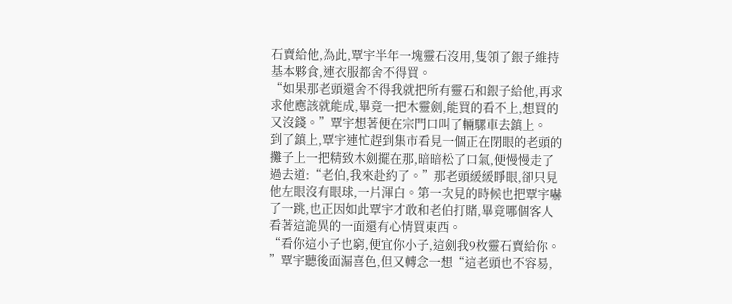石賣給他,為此,覃宇半年一塊靈石沒用,隻領了銀子維持基本夥食,連衣服都舍不得買。
“如果那老頭還舍不得我就把所有靈石和銀子給他,再求求他應該就能成,畢竟一把木靈劍,能買的看不上,想買的又沒錢。”覃宇想著便在宗門口叫了輛騾車去鎮上。
到了鎮上,覃宇連忙趕到集市看見一個正在閉眼的老頭的攤子上一把精致木劍擺在那,暗暗松了口氣,便慢慢走了過去道:“老伯,我來赴約了。”那老頭緩緩睜眼,卻只見他左眼沒有眼球,一片渾白。第一次見的時候也把覃宇嚇了一跳,也正因如此覃宇才敢和老伯打賭,畢竟哪個客人看著這詭異的一面還有心情買東西。
“看你這小子也窮,便宜你小子,這劍我9枚靈石賣給你。 ”覃宇聽後面漏喜色,但又轉念一想“這老頭也不容易,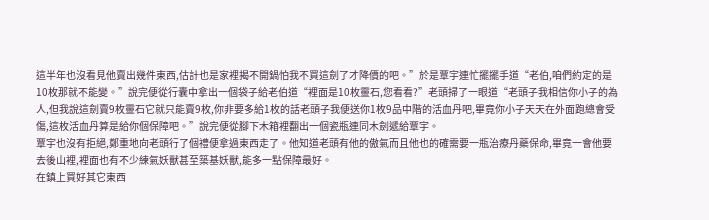這半年也沒看見他賣出幾件東西,估計也是家裡揭不開鍋怕我不買這劍了才降價的吧。”於是覃宇連忙擺擺手道“老伯,咱們約定的是10枚那就不能變。”說完便從行囊中拿出一個袋子給老伯道“裡面是10枚靈石,您看看?”老頭掃了一眼道“老頭子我相信你小子的為人,但我說這劍賣9枚靈石它就只能賣9枚,你非要多給1枚的話老頭子我便送你1枚9品中階的活血丹吧,畢竟你小子天天在外面跑總會受傷,這枚活血丹算是給你個保障吧。”說完便從腳下木箱裡翻出一個瓷瓶連同木劍遞給覃宇。
覃宇也沒有拒絕,鄭重地向老頭行了個禮便拿過東西走了。他知道老頭有他的傲氣而且他也的確需要一瓶治療丹藥保命,畢竟一會他要去後山裡,裡面也有不少練氣妖獸甚至築基妖獸,能多一點保障最好。
在鎮上買好其它東西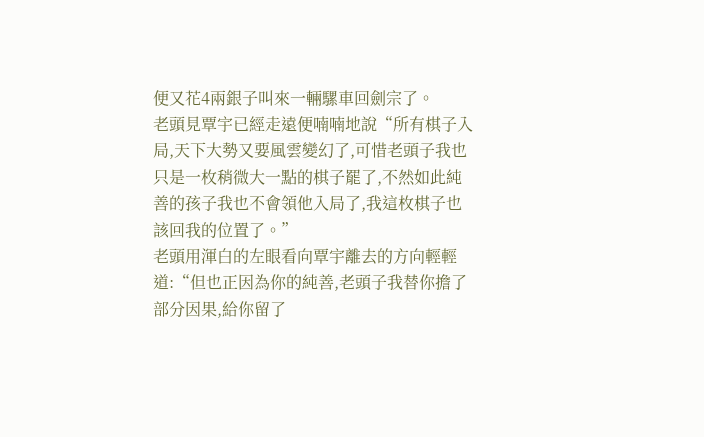便又花4兩銀子叫來一輛騾車回劍宗了。
老頭見覃宇已經走遠便喃喃地說“所有棋子入局,天下大勢又要風雲變幻了,可惜老頭子我也只是一枚稍微大一點的棋子罷了,不然如此純善的孩子我也不會領他入局了,我這枚棋子也該回我的位置了。”
老頭用渾白的左眼看向覃宇離去的方向輕輕道:“但也正因為你的純善,老頭子我替你擔了部分因果,給你留了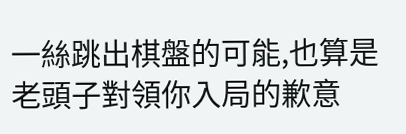一絲跳出棋盤的可能,也算是老頭子對領你入局的歉意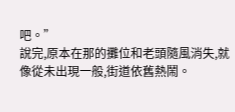吧。”
說完,原本在那的攤位和老頭隨風消失,就像從未出現一般,街道依舊熱鬧。